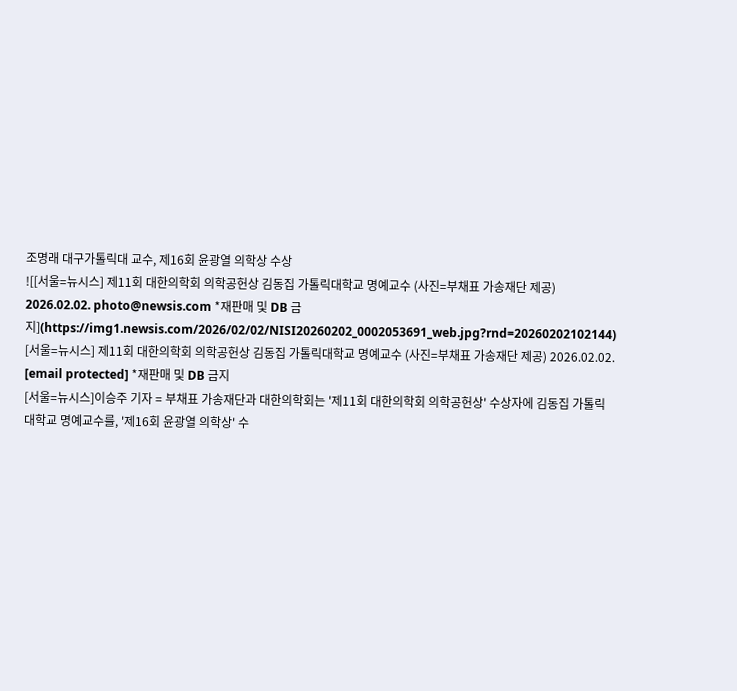조명래 대구가톨릭대 교수, 제16회 윤광열 의학상 수상
![[서울=뉴시스] 제11회 대한의학회 의학공헌상 김동집 가톨릭대학교 명예교수 (사진=부채표 가송재단 제공) 2026.02.02. photo@newsis.com *재판매 및 DB 금지](https://img1.newsis.com/2026/02/02/NISI20260202_0002053691_web.jpg?rnd=20260202102144)
[서울=뉴시스] 제11회 대한의학회 의학공헌상 김동집 가톨릭대학교 명예교수 (사진=부채표 가송재단 제공) 2026.02.02. [email protected] *재판매 및 DB 금지
[서울=뉴시스]이승주 기자 = 부채표 가송재단과 대한의학회는 '제11회 대한의학회 의학공헌상' 수상자에 김동집 가톨릭대학교 명예교수를, '제16회 윤광열 의학상' 수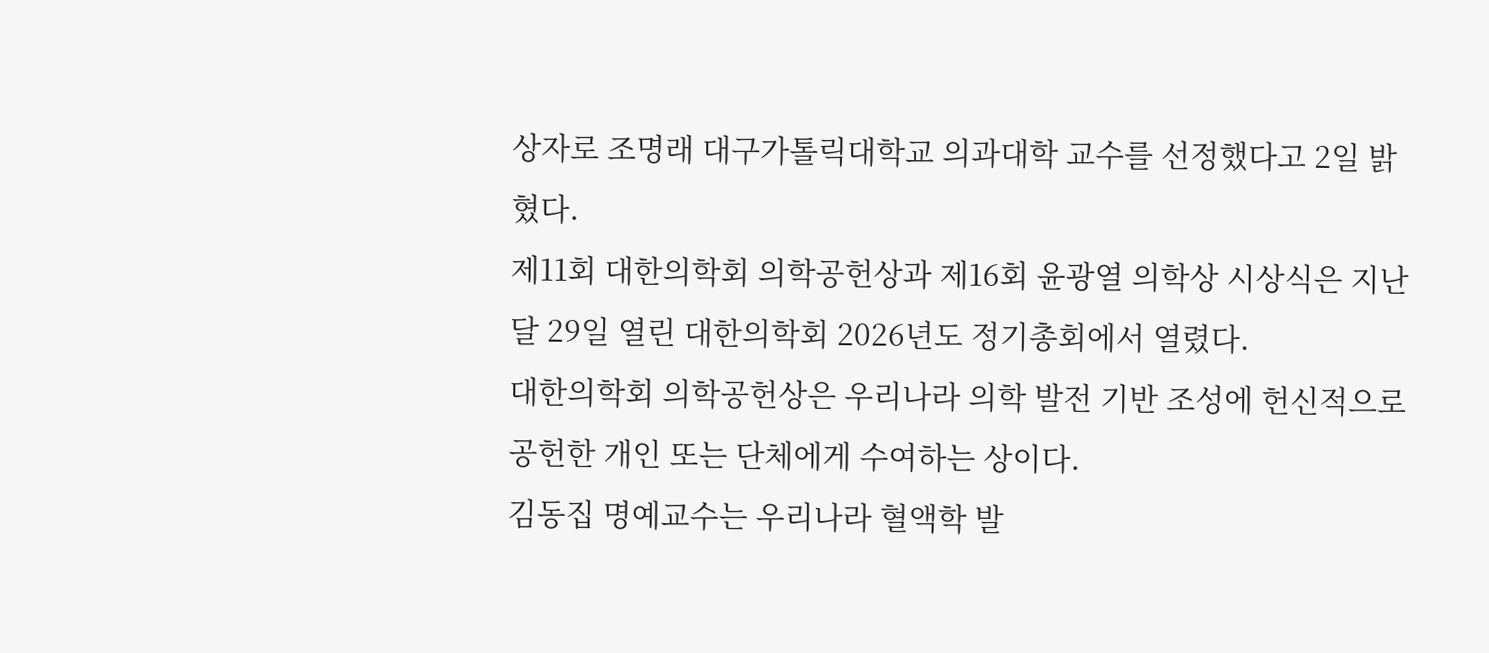상자로 조명래 대구가톨릭대학교 의과대학 교수를 선정했다고 2일 밝혔다.
제11회 대한의학회 의학공헌상과 제16회 윤광열 의학상 시상식은 지난달 29일 열린 대한의학회 2026년도 정기총회에서 열렸다.
대한의학회 의학공헌상은 우리나라 의학 발전 기반 조성에 헌신적으로 공헌한 개인 또는 단체에게 수여하는 상이다.
김동집 명예교수는 우리나라 혈액학 발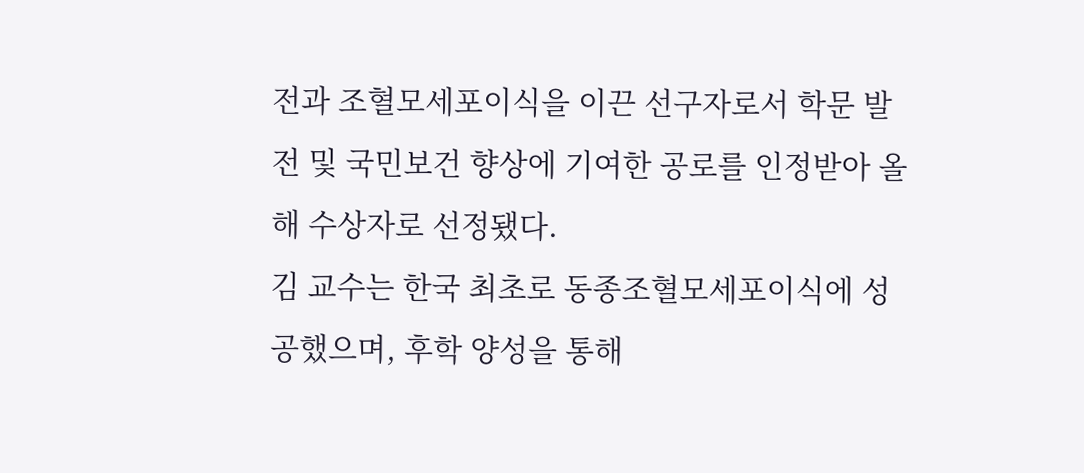전과 조혈모세포이식을 이끈 선구자로서 학문 발전 및 국민보건 향상에 기여한 공로를 인정받아 올해 수상자로 선정됐다.
김 교수는 한국 최초로 동종조혈모세포이식에 성공했으며, 후학 양성을 통해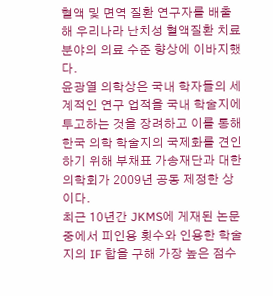혈액 및 면역 질환 연구자를 배출해 우리나라 난치성 혈액질환 치료 분야의 의료 수준 향상에 이바지했다.
윤광열 의학상은 국내 학자들의 세계적인 연구 업적을 국내 학술지에 투고하는 것을 장려하고 이를 통해 한국 의학 학술지의 국제화를 견인하기 위해 부채표 가송재단과 대한의학회가 2009년 공동 제정한 상이다.
최근 10년간 JKMS에 게재된 논문 중에서 피인용 횟수와 인용한 학술지의 IF 합을 구해 가장 높은 점수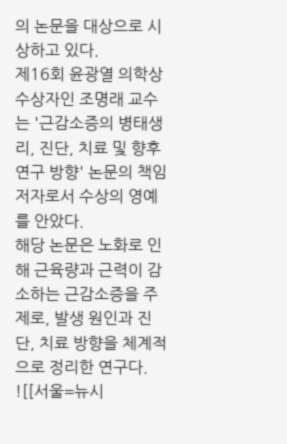의 논문을 대상으로 시상하고 있다.
제16회 윤광열 의학상 수상자인 조명래 교수는 '근감소증의 병태생리, 진단, 치료 및 향후 연구 방향' 논문의 책임저자로서 수상의 영예를 안았다.
해당 논문은 노화로 인해 근육량과 근력이 감소하는 근감소증을 주제로, 발생 원인과 진단, 치료 방향을 체계적으로 정리한 연구다.
![[서울=뉴시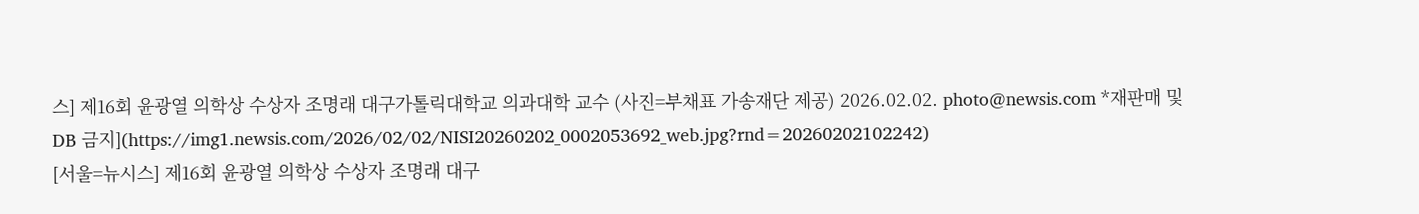스] 제16회 윤광열 의학상 수상자 조명래 대구가톨릭대학교 의과대학 교수 (사진=부채표 가송재단 제공) 2026.02.02. photo@newsis.com *재판매 및 DB 금지](https://img1.newsis.com/2026/02/02/NISI20260202_0002053692_web.jpg?rnd=20260202102242)
[서울=뉴시스] 제16회 윤광열 의학상 수상자 조명래 대구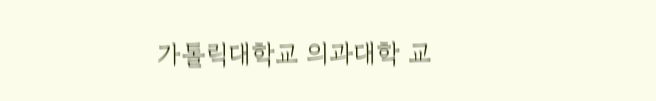가톨릭대학교 의과대학 교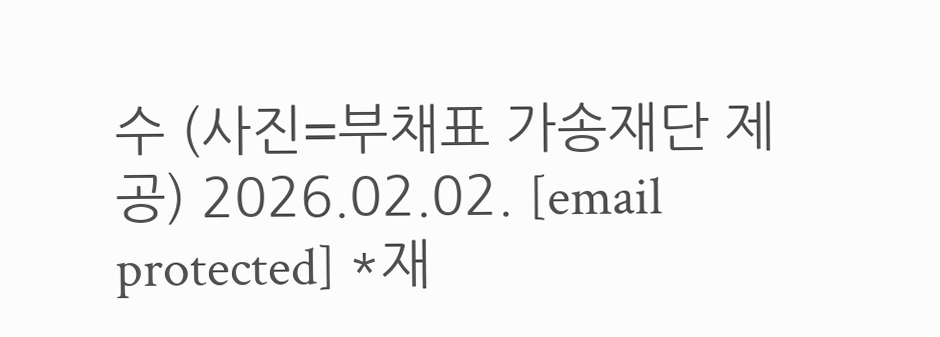수 (사진=부채표 가송재단 제공) 2026.02.02. [email protected] *재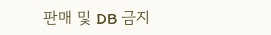판매 및 DB 금지